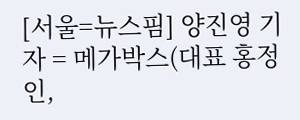[서울=뉴스핌] 양진영 기자 = 메가박스(대표 홍정인,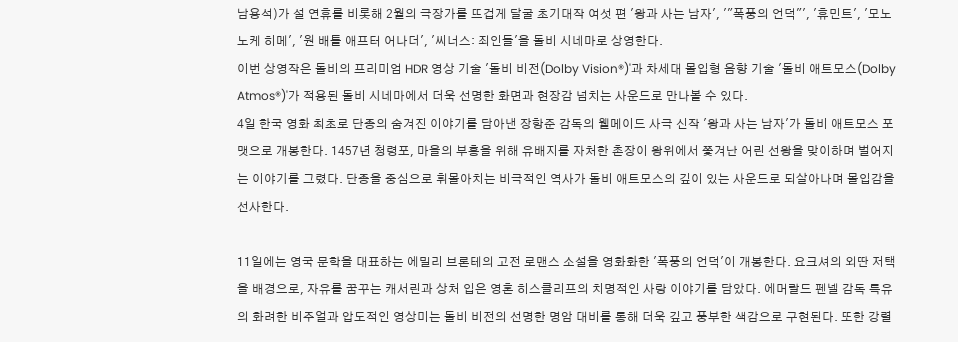남용석)가 설 연휴를 비롯해 2월의 극장가를 뜨겁게 달굴 초기대작 여섯 편 '왕과 사는 남자', '"폭풍의 언덕"', '휴민트', '모노노케 히메', '원 배틀 애프터 어나더', '씨너스: 죄인들'을 돌비 시네마로 상영한다.
이번 상영작은 돌비의 프리미엄 HDR 영상 기술 '돌비 비전(Dolby Vision®)'과 차세대 몰입형 음향 기술 '돌비 애트모스(Dolby Atmos®)'가 적용된 돌비 시네마에서 더욱 선명한 화면과 현장감 넘치는 사운드로 만나볼 수 있다.
4일 한국 영화 최초로 단종의 숨겨진 이야기를 담아낸 장항준 감독의 웰메이드 사극 신작 '왕과 사는 남자'가 돌비 애트모스 포맷으로 개봉한다. 1457년 청령포, 마을의 부흥을 위해 유배지를 자처한 촌장이 왕위에서 쫓겨난 어린 선왕을 맞이하며 벌어지는 이야기를 그렸다. 단종을 중심으로 휘몰아치는 비극적인 역사가 돌비 애트모스의 깊이 있는 사운드로 되살아나며 몰입감을 선사한다.

11일에는 영국 문학을 대표하는 에밀리 브론테의 고전 로맨스 소설을 영화화한 '폭풍의 언덕'이 개봉한다. 요크셔의 외딴 저택을 배경으로, 자유를 꿈꾸는 캐서린과 상처 입은 영혼 히스클리프의 치명적인 사랑 이야기를 담았다. 에머랄드 펜넬 감독 특유의 화려한 비주얼과 압도적인 영상미는 돌비 비전의 선명한 명암 대비를 통해 더욱 깊고 풍부한 색감으로 구현된다. 또한 강렬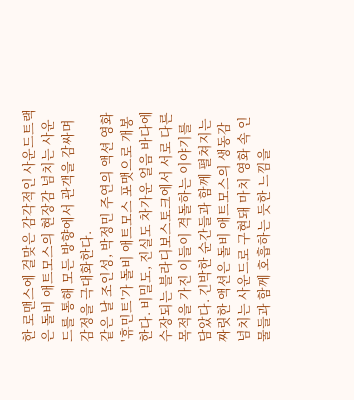한 로맨스에 걸맞은 감각적인 사운드트랙은 돌비 애트모스의 현장감 넘치는 사운드를 통해 모든 방향에서 관객을 감싸며 감정을 극대화한다.
같은 날 조인성, 박정민 주연의 액션 영화 '휴민트'가 돌비 애트모스 포맷으로 개봉한다. 비밀도, 진실도 차가운 얼음 바다에 수장되는 블라디보스토크에서 서로 다른 목적을 가진 이들이 격돌하는 이야기를 담았다. 긴박한 순간들과 함께 펼쳐지는 짜릿한 액션은 돌비 애트모스의 생동감 넘치는 사운드로 구현돼 마치 영화 속 인물들과 함께 호흡하는 듯한 느낌을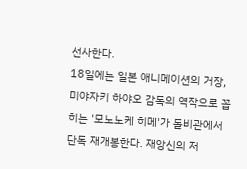선사한다.
18일에는 일본 애니메이션의 거장, 미야자키 하야오 감독의 역작으로 꼽히는 '모노노케 히메'가 돌비관에서 단독 재개봉한다. 재앙신의 저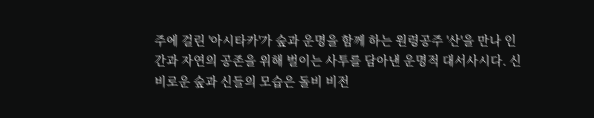주에 걸린 '아시타카'가 숲과 운명을 함께 하는 원령공주 '산'을 만나 인간과 자연의 공존을 위해 벌이는 사투를 담아낸 운명적 대서사시다. 신비로운 숲과 신들의 모습은 돌비 비전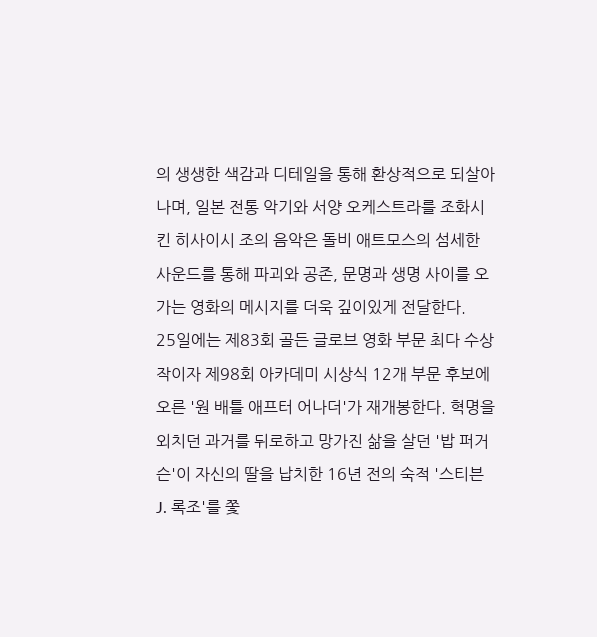의 생생한 색감과 디테일을 통해 환상적으로 되살아나며, 일본 전통 악기와 서양 오케스트라를 조화시킨 히사이시 조의 음악은 돌비 애트모스의 섬세한 사운드를 통해 파괴와 공존, 문명과 생명 사이를 오가는 영화의 메시지를 더욱 깊이있게 전달한다.
25일에는 제83회 골든 글로브 영화 부문 최다 수상작이자 제98회 아카데미 시상식 12개 부문 후보에 오른 '원 배틀 애프터 어나더'가 재개봉한다. 혁명을 외치던 과거를 뒤로하고 망가진 삶을 살던 '밥 퍼거슨'이 자신의 딸을 납치한 16년 전의 숙적 '스티븐 J. 록조'를 쫓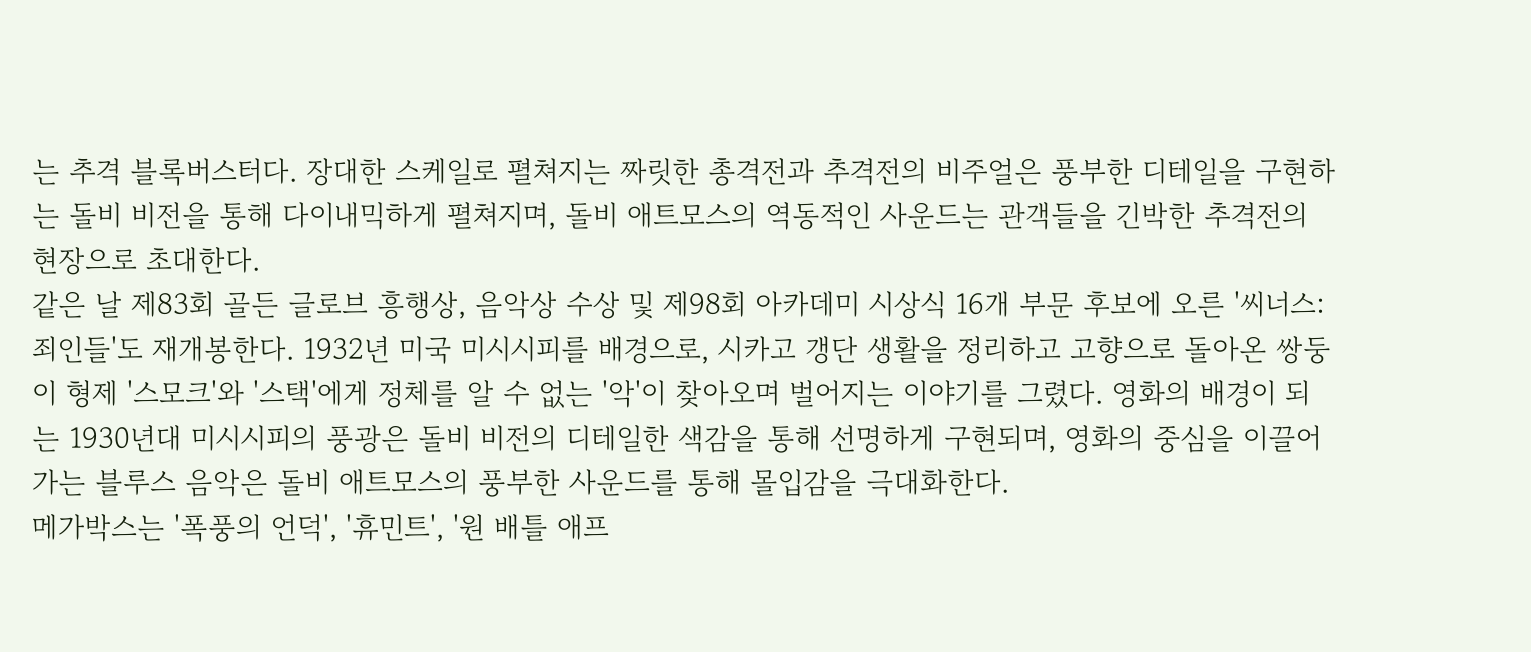는 추격 블록버스터다. 장대한 스케일로 펼쳐지는 짜릿한 총격전과 추격전의 비주얼은 풍부한 디테일을 구현하는 돌비 비전을 통해 다이내믹하게 펼쳐지며, 돌비 애트모스의 역동적인 사운드는 관객들을 긴박한 추격전의 현장으로 초대한다.
같은 날 제83회 골든 글로브 흥행상, 음악상 수상 및 제98회 아카데미 시상식 16개 부문 후보에 오른 '씨너스: 죄인들'도 재개봉한다. 1932년 미국 미시시피를 배경으로, 시카고 갱단 생활을 정리하고 고향으로 돌아온 쌍둥이 형제 '스모크'와 '스택'에게 정체를 알 수 없는 '악'이 찾아오며 벌어지는 이야기를 그렸다. 영화의 배경이 되는 1930년대 미시시피의 풍광은 돌비 비전의 디테일한 색감을 통해 선명하게 구현되며, 영화의 중심을 이끌어 가는 블루스 음악은 돌비 애트모스의 풍부한 사운드를 통해 몰입감을 극대화한다.
메가박스는 '폭풍의 언덕', '휴민트', '원 배틀 애프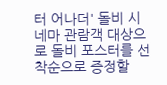터 어나더' 돌비 시네마 관람객 대상으로 돌비 포스터를 선착순으로 증정할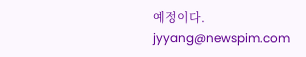예정이다.
jyyang@newspim.com